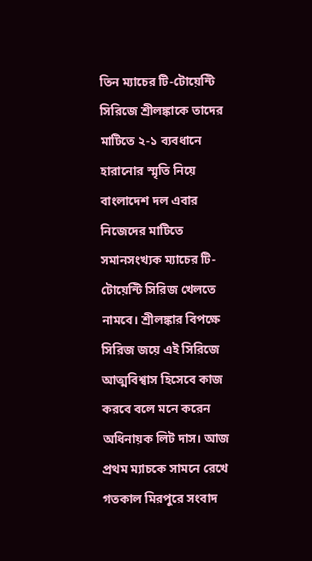তিন ম্যাচের টি-টোয়েন্টি সিরিজে শ্রীলঙ্কাকে তাদের মাটিতে ২-১ ব্যবধানে হারানোর স্মৃতি নিয়ে বাংলাদেশ দল এবার নিজেদের মাটিতে সমানসংখ্যক ম্যাচের টি-টোয়েন্টি সিরিজ খেলতে নামবে। শ্রীলঙ্কার বিপক্ষে সিরিজ জয়ে এই সিরিজে আত্মবিশ্বাস হিসেবে কাজ করবে বলে মনে করেন অধিনায়ক লিট দাস। আজ প্রথম ম্যাচকে সামনে রেখে গতকাল মিরপুরে সংবাদ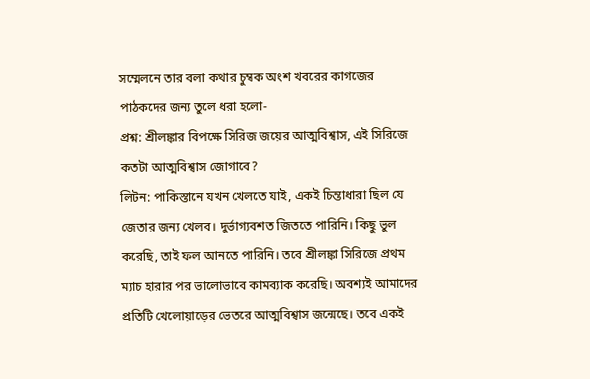সম্মেলনে তার বলা কথার চুম্বক অংশ খবরের কাগজের পাঠকদের জন্য তুলে ধরা হলো-
প্রশ্ন: শ্রীলঙ্কার বিপক্ষে সিরিজ জয়ের আত্মবিশ্বাস, এই সিরিজে কতটা আত্মবিশ্বাস জোগাবে?
লিটন: পাকিস্তানে যখন খেলতে যাই, একই চিন্তাধারা ছিল যে জেতার জন্য খেলব। দুর্ভাগ্যবশত জিততে পারিনি। কিছু ভুল করেছি, তাই ফল আনতে পারিনি। তবে শ্রীলঙ্কা সিরিজে প্রথম ম্যাচ হারার পর ভালোভাবে কামব্যাক করেছি। অবশ্যই আমাদের প্রতিটি খেলোয়াড়ের ভেতরে আত্মবিশ্বাস জন্মেছে। তবে একই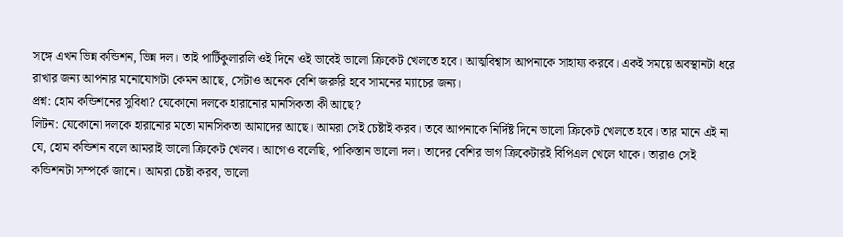সঙ্গে এখন ভিন্ন কন্ডিশন, ভিন্ন দল। তাই পার্টিকুলারলি ওই দিনে ওই ভাবেই ভালো ক্রিকেট খেলতে হবে। আত্মবিশ্বাস আপনাকে সাহায্য করবে। একই সময়ে অবস্থানটা ধরে রাখার জন্য আপনার মনোযোগটা কেমন আছে, সেটাও অনেক বেশি জরুরি হবে সামনের ম্যাচের জন্য।
প্রশ্ন: হোম কন্ডিশনের সুবিধা? যেকোনো দলকে হারানোর মানসিকতা কী আছে?
লিটন: যেকোনো দলকে হারানোর মতো মানসিকতা আমাদের আছে। আমরা সেই চেষ্টাই করব। তবে আপনাকে নির্দিষ্ট দিনে ভালো ক্রিকেট খেলতে হবে। তার মানে এই না যে, হোম কন্ডিশন বলে আমরাই ভালো ক্রিকেট খেলব। আগেও বলেছি, পাকিস্তান ভালো দল। তাদের বেশির ভাগ ক্রিকেটারই বিপিএল খেলে থাকে। তারাও সেই কন্ডিশনটা সম্পর্কে জানে। আমরা চেষ্টা করব, ভালো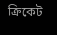ক্রিকেট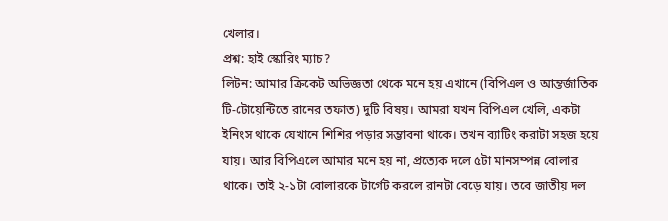খেলার।
প্রশ্ন: হাই স্কোরিং ম্যাচ?
লিটন: আমার ক্রিকেট অভিজ্ঞতা থেকে মনে হয় এখানে (বিপিএল ও আন্তর্জাতিক টি-টোয়েন্টিতে রানের তফাত) দুটি বিষয়। আমরা যখন বিপিএল খেলি, একটা ইনিংস থাকে যেখানে শিশির পড়ার সম্ভাবনা থাকে। তখন ব্যাটিং করাটা সহজ হয়ে যায়। আর বিপিএলে আমার মনে হয় না, প্রত্যেক দলে ৫টা মানসম্পন্ন বোলার থাকে। তাই ২-১টা বোলারকে টার্গেট করলে রানটা বেড়ে যায়। তবে জাতীয় দল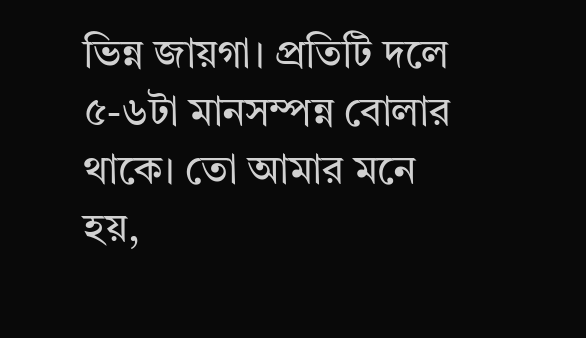ভিন্ন জায়গা। প্রতিটি দলে ৫-৬টা মানসম্পন্ন বোলার থাকে। তো আমার মনে হয়,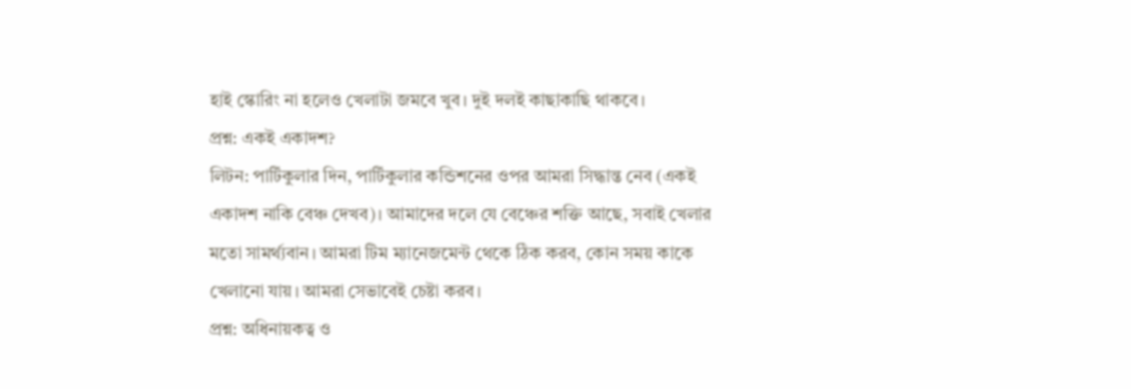হাই স্কোরিং না হলেও খেলাটা জমবে খুব। দুই দলই কাছাকাছি থাকবে।
প্রশ্ন: একই একাদশ?
লিটন: পার্টিকুলার দিন, পার্টিকুলার কন্ডিশনের ওপর আমরা সিদ্ধান্ত নেব (একই একাদশ নাকি বেঞ্চ দেখব)। আমাদের দলে যে বেঞ্চের শক্তি আছে, সবাই খেলার মতো সামর্থ্যবান। আমরা টিম ম্যানেজমেন্ট থেকে ঠিক করব, কোন সময় কাকে খেলানো যায়। আমরা সেভাবেই চেষ্টা করব।
প্রশ্ন: অধিনায়কত্ব ও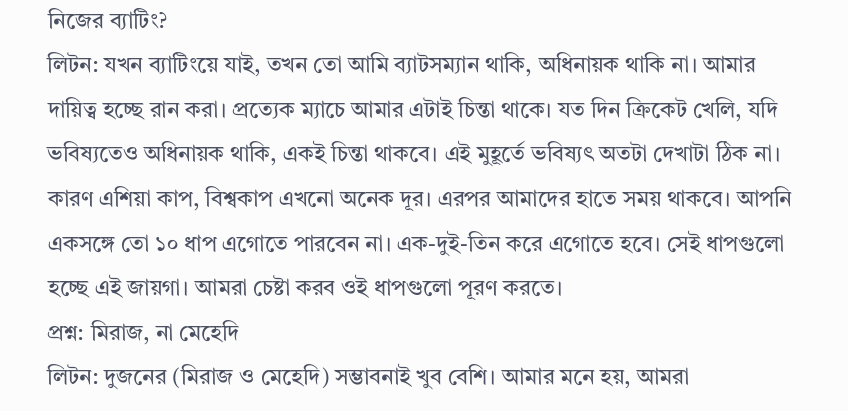নিজের ব্যাটিং?
লিটন: যখন ব্যাটিংয়ে যাই, তখন তো আমি ব্যাটসম্যান থাকি, অধিনায়ক থাকি না। আমার দায়িত্ব হচ্ছে রান করা। প্রত্যেক ম্যাচে আমার এটাই চিন্তা থাকে। যত দিন ক্রিকেট খেলি, যদি ভবিষ্যতেও অধিনায়ক থাকি, একই চিন্তা থাকবে। এই মুহূর্তে ভবিষ্যৎ অতটা দেখাটা ঠিক না। কারণ এশিয়া কাপ, বিশ্বকাপ এখনো অনেক দূর। এরপর আমাদের হাতে সময় থাকবে। আপনি একসঙ্গে তো ১০ ধাপ এগোতে পারবেন না। এক-দুই-তিন করে এগোতে হবে। সেই ধাপগুলো হচ্ছে এই জায়গা। আমরা চেষ্টা করব ওই ধাপগুলো পূরণ করতে।
প্রশ্ন: মিরাজ, না মেহেদি
লিটন: দুজনের (মিরাজ ও মেহেদি) সম্ভাবনাই খুব বেশি। আমার মনে হয়, আমরা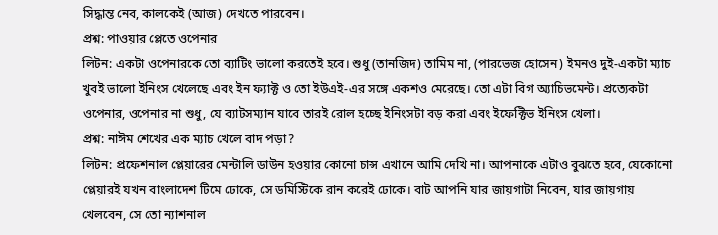সিদ্ধান্ত নেব, কালকেই (আজ) দেখতে পারবেন।
প্রশ্ন: পাওয়ার প্লেতে ওপেনার
লিটন: একটা ওপেনারকে তো ব্যাটিং ভালো করতেই হবে। শুধু (তানজিদ) তামিম না, (পারভেজ হোসেন) ইমনও দুই-একটা ম্যাচ খুবই ভালো ইনিংস খেলেছে এবং ইন ফ্যাক্ট ও তো ইউএই-এর সঙ্গে একশও মেরেছে। তো এটা বিগ অ্যাচিভমেন্ট। প্রত্যেকটা ওপেনার, ওপেনার না শুধু, যে ব্যাটসম্যান যাবে তারই রোল হচ্ছে ইনিংসটা বড় করা এবং ইফেক্টিভ ইনিংস খেলা।
প্রশ্ন: নাঈম শেখের এক ম্যাচ খেলে বাদ পড়া?
লিটন: প্রফেশনাল প্লেয়ারের মেন্টালি ডাউন হওয়ার কোনো চান্স এখানে আমি দেখি না। আপনাকে এটাও বুঝতে হবে, যেকোনো প্লেয়ারই যখন বাংলাদেশ টিমে ঢোকে, সে ডমিস্টিকে রান করেই ঢোকে। বাট আপনি যার জায়গাটা নিবেন, যার জায়গায় খেলবেন, সে তো ন্যাশনাল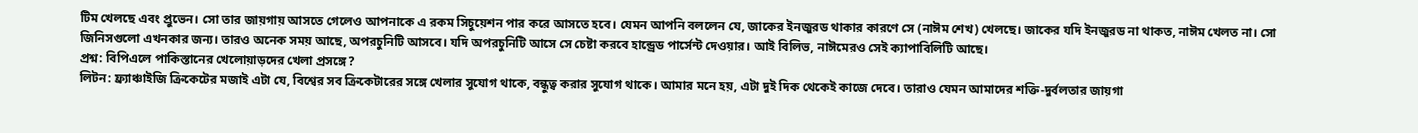টিম খেলছে এবং প্রুভেন। সো তার জায়গায় আসতে গেলেও আপনাকে এ রকম সিচুয়েশন পার করে আসতে হবে। যেমন আপনি বললেন যে, জাকের ইনজুরড থাকার কারণে সে (নাঈম শেখ) খেলছে। জাকের যদি ইনজুরড না থাকত, নাঈম খেলত না। সো জিনিসগুলো এখনকার জন্য। তারও অনেক সময় আছে, অপরচুনিটি আসবে। যদি অপরচুনিটি আসে সে চেষ্টা করবে হান্ড্রেড পার্সেন্ট দেওয়ার। আই বিলিভ, নাঈমেরও সেই ক্যাপাবিলিটি আছে।
প্রশ্ন: বিপিএলে পাকিস্তানের খেলোয়াড়দের খেলা প্রসঙ্গে?
লিটন: ফ্র্যাঞ্চাইজি ক্রিকেটের মজাই এটা যে, বিশ্বের সব ক্রিকেটারের সঙ্গে খেলার সুযোগ থাকে, বন্ধুত্ব করার সুযোগ থাকে। আমার মনে হয়, এটা দুই দিক থেকেই কাজে দেবে। তারাও যেমন আমাদের শক্তি-দুর্বলতার জায়গা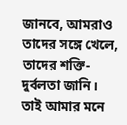জানবে, আমরাও তাদের সঙ্গে খেলে, তাদের শক্তি-দুর্বলতা জানি। তাই আমার মনে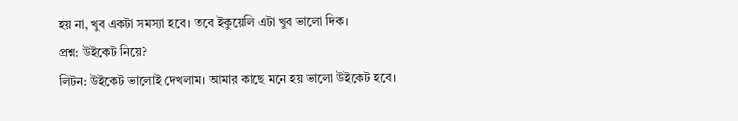হয় না, খুব একটা সমস্যা হবে। তবে ইকুয়েলি এটা খুব ভালো দিক।
প্রশ্ন: উইকেট নিয়ে?
লিটন: উইকেট ভালোই দেখলাম। আমার কাছে মনে হয় ভালো উইকেট হবে।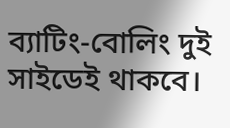ব্যাটিং-বোলিং দুই সাইডেই থাকবে।